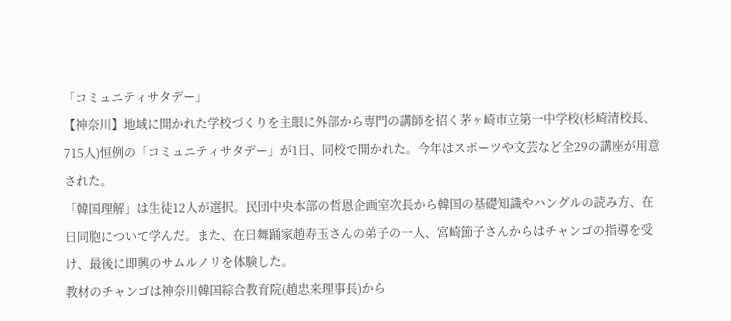「コミュニティサタデー」
【神奈川】地域に開かれた学校づくりを主眼に外部から専門の講師を招く茅ヶ崎市立第一中学校(杉崎清校長、715人)恒例の「コミュニティサタデー」が1日、同校で開かれた。今年はスポーツや文芸など全29の講座が用意された。
「韓国理解」は生徒12人が選択。民団中央本部の哲恩企画室次長から韓国の基礎知識やハングルの読み方、在日同胞について学んだ。また、在日舞踊家趙寿玉さんの弟子の一人、宮崎節子さんからはチャンゴの指導を受け、最後に即興のサムルノリを体験した。
教材のチャンゴは神奈川韓国綜合教育院(趙忠来理事長)から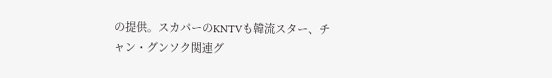の提供。スカパーのKNTVも韓流スター、チャン・グンソク関連グ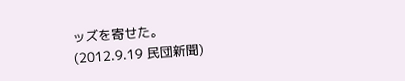ッズを寄せた。
(2012.9.19 民団新聞)